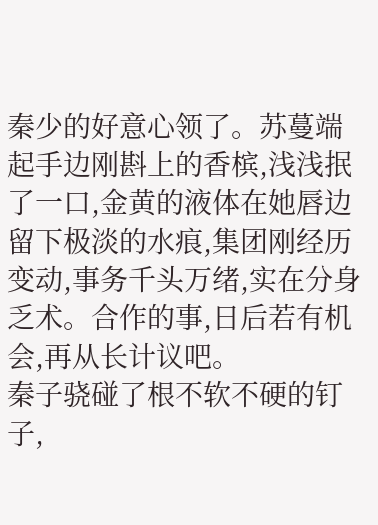秦少的好意心领了。苏蔓端起手边刚斟上的香槟,浅浅抿了一口,金黄的液体在她唇边留下极淡的水痕,集团刚经历变动,事务千头万绪,实在分身乏术。合作的事,日后若有机会,再从长计议吧。
秦子骁碰了根不软不硬的钉子,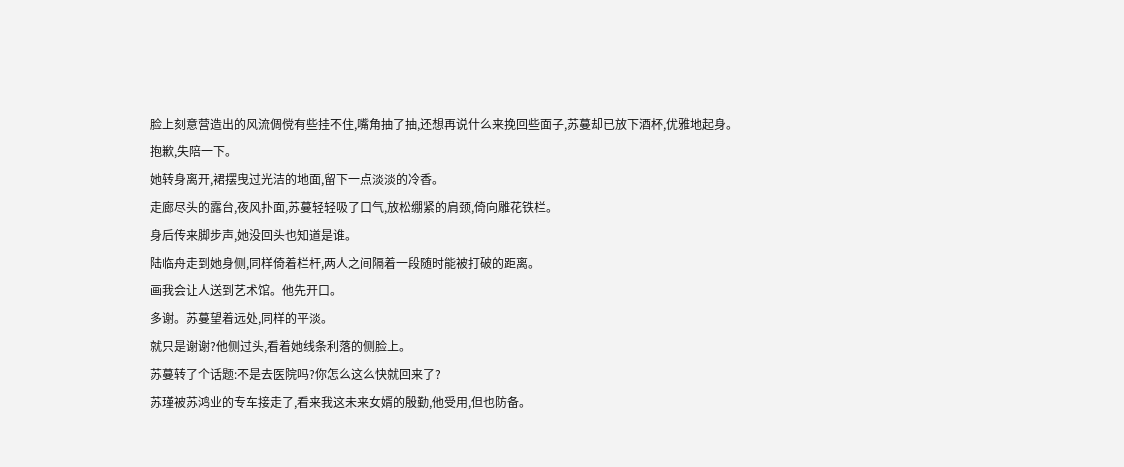脸上刻意营造出的风流倜傥有些挂不住,嘴角抽了抽,还想再说什么来挽回些面子,苏蔓却已放下酒杯,优雅地起身。
抱歉,失陪一下。
她转身离开,裙摆曳过光洁的地面,留下一点淡淡的冷香。
走廊尽头的露台,夜风扑面,苏蔓轻轻吸了口气,放松绷紧的肩颈,倚向雕花铁栏。
身后传来脚步声,她没回头也知道是谁。
陆临舟走到她身侧,同样倚着栏杆,两人之间隔着一段随时能被打破的距离。
画我会让人送到艺术馆。他先开口。
多谢。苏蔓望着远处,同样的平淡。
就只是谢谢?他侧过头,看着她线条利落的侧脸上。
苏蔓转了个话题:不是去医院吗?你怎么这么快就回来了?
苏瑾被苏鸿业的专车接走了,看来我这未来女婿的殷勤,他受用,但也防备。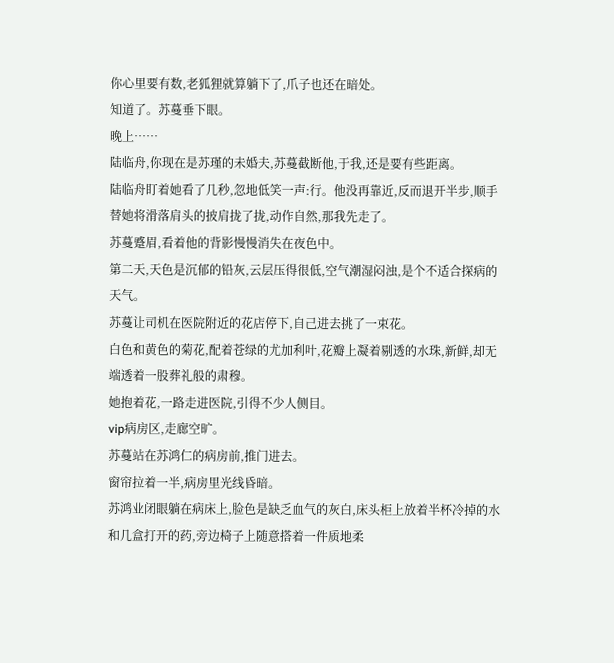你心里要有数,老狐狸就算躺下了,爪子也还在暗处。
知道了。苏蔓垂下眼。
晚上……
陆临舟,你现在是苏瑾的未婚夫,苏蔓截断他,于我,还是要有些距离。
陆临舟盯着她看了几秒,忽地低笑一声:行。他没再靠近,反而退开半步,顺手替她将滑落肩头的披肩拢了拢,动作自然,那我先走了。
苏蔓蹙眉,看着他的背影慢慢消失在夜色中。
第二天,天色是沉郁的铅灰,云层压得很低,空气潮湿闷浊,是个不适合探病的天气。
苏蔓让司机在医院附近的花店停下,自己进去挑了一束花。
白色和黄色的菊花,配着苍绿的尤加利叶,花瓣上凝着剔透的水珠,新鲜,却无端透着一股葬礼般的肃穆。
她抱着花,一路走进医院,引得不少人侧目。
vip病房区,走廊空旷。
苏蔓站在苏鸿仁的病房前,推门进去。
窗帘拉着一半,病房里光线昏暗。
苏鸿业闭眼躺在病床上,脸色是缺乏血气的灰白,床头柜上放着半杯冷掉的水和几盒打开的药,旁边椅子上随意搭着一件质地柔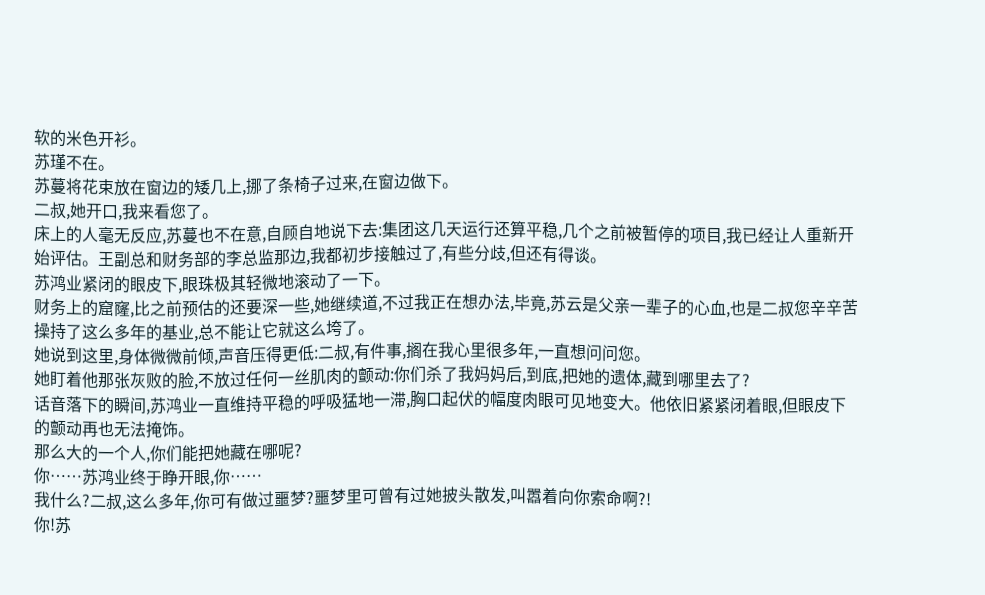软的米色开衫。
苏瑾不在。
苏蔓将花束放在窗边的矮几上,挪了条椅子过来,在窗边做下。
二叔,她开口,我来看您了。
床上的人毫无反应,苏蔓也不在意,自顾自地说下去:集团这几天运行还算平稳,几个之前被暂停的项目,我已经让人重新开始评估。王副总和财务部的李总监那边,我都初步接触过了,有些分歧,但还有得谈。
苏鸿业紧闭的眼皮下,眼珠极其轻微地滚动了一下。
财务上的窟窿,比之前预估的还要深一些,她继续道,不过我正在想办法,毕竟,苏云是父亲一辈子的心血,也是二叔您辛辛苦操持了这么多年的基业,总不能让它就这么垮了。
她说到这里,身体微微前倾,声音压得更低:二叔,有件事,搁在我心里很多年,一直想问问您。
她盯着他那张灰败的脸,不放过任何一丝肌肉的颤动:你们杀了我妈妈后,到底,把她的遗体,藏到哪里去了?
话音落下的瞬间,苏鸿业一直维持平稳的呼吸猛地一滞,胸口起伏的幅度肉眼可见地变大。他依旧紧紧闭着眼,但眼皮下的颤动再也无法掩饰。
那么大的一个人,你们能把她藏在哪呢?
你……苏鸿业终于睁开眼,你……
我什么?二叔,这么多年,你可有做过噩梦?噩梦里可曾有过她披头散发,叫嚣着向你索命啊?!
你!苏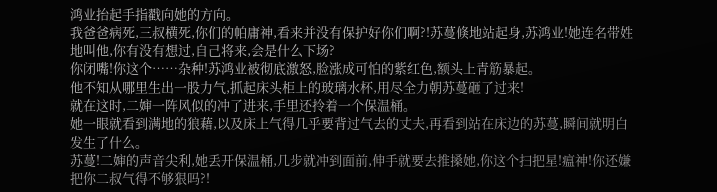鸿业抬起手指戳向她的方向。
我爸爸病死,三叔横死,你们的帕庸神,看来并没有保护好你们啊?!苏蔓倏地站起身,苏鸿业!她连名带姓地叫他,你有没有想过,自己将来,会是什么下场?
你闭嘴!你这个……杂种!苏鸿业被彻底激怒,脸涨成可怕的紫红色,额头上青筋暴起。
他不知从哪里生出一股力气,抓起床头柜上的玻璃水杯,用尽全力朝苏蔓砸了过来!
就在这时,二婶一阵风似的冲了进来,手里还拎着一个保温桶。
她一眼就看到满地的狼藉,以及床上气得几乎要背过气去的丈夫,再看到站在床边的苏蔓,瞬间就明白发生了什么。
苏蔓!二婶的声音尖利,她丢开保温桶,几步就冲到面前,伸手就要去推搡她,你这个扫把星!瘟神!你还嫌把你二叔气得不够狠吗?!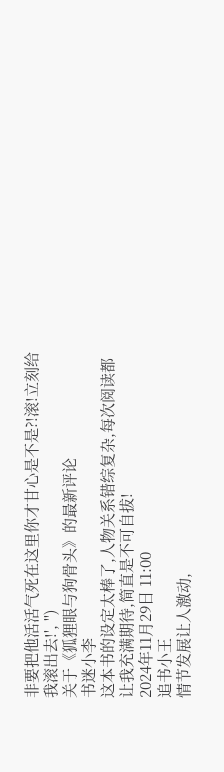非要把他活活气死在这里你才甘心是不是?!滚!立刻给我滚出去!', '')
关于《狐狸眼与狗骨头》的最新评论
书迷小李
这本书的设定太棒了,人物关系错综复杂,每次阅读都让我充满期待,简直是不可自拔!
2024年11月29日 11:00
追书小王
情节发展让人激动,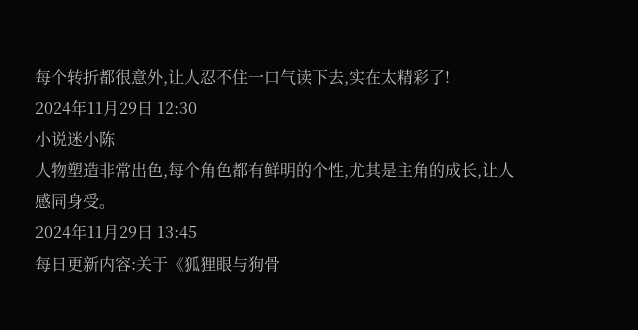每个转折都很意外,让人忍不住一口气读下去,实在太精彩了!
2024年11月29日 12:30
小说迷小陈
人物塑造非常出色,每个角色都有鲜明的个性,尤其是主角的成长,让人感同身受。
2024年11月29日 13:45
每日更新内容:关于《狐狸眼与狗骨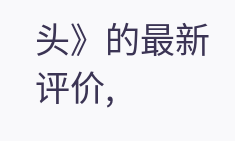头》的最新评价,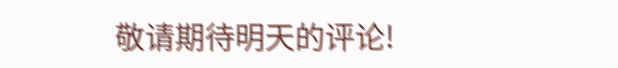敬请期待明天的评论!